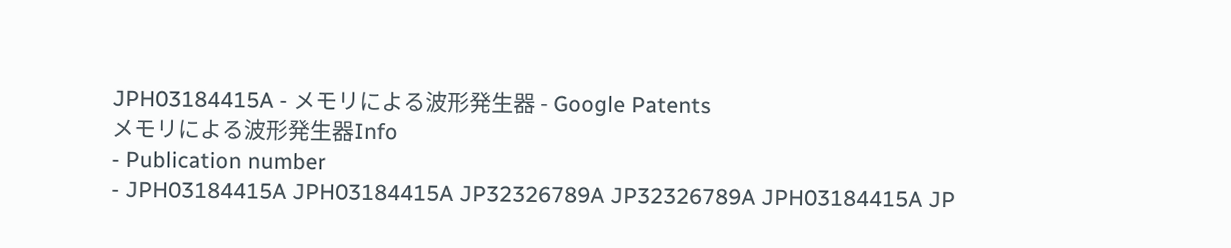JPH03184415A - メモリによる波形発生器 - Google Patents
メモリによる波形発生器Info
- Publication number
- JPH03184415A JPH03184415A JP32326789A JP32326789A JPH03184415A JP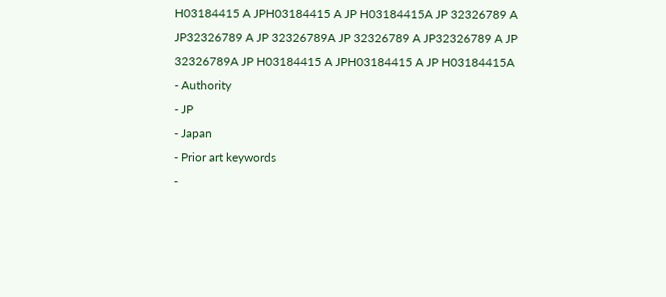H03184415 A JPH03184415 A JP H03184415A JP 32326789 A JP32326789 A JP 32326789A JP 32326789 A JP32326789 A JP 32326789A JP H03184415 A JPH03184415 A JP H03184415A
- Authority
- JP
- Japan
- Prior art keywords
-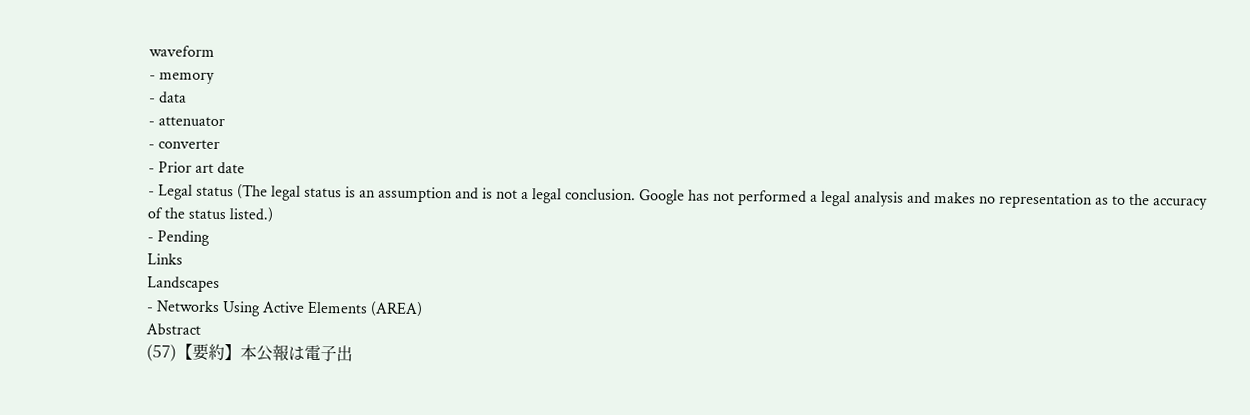waveform
- memory
- data
- attenuator
- converter
- Prior art date
- Legal status (The legal status is an assumption and is not a legal conclusion. Google has not performed a legal analysis and makes no representation as to the accuracy of the status listed.)
- Pending
Links
Landscapes
- Networks Using Active Elements (AREA)
Abstract
(57)【要約】本公報は電子出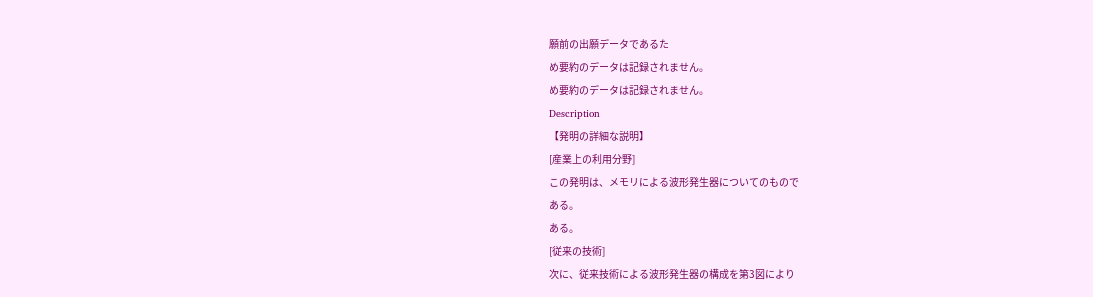願前の出願データであるた
め要約のデータは記録されません。
め要約のデータは記録されません。
Description
【発明の詳細な説明】
[産業上の利用分野]
この発明は、メモリによる波形発生器についてのもので
ある。
ある。
[従来の技術]
次に、従来技術による波形発生器の構成を第3図により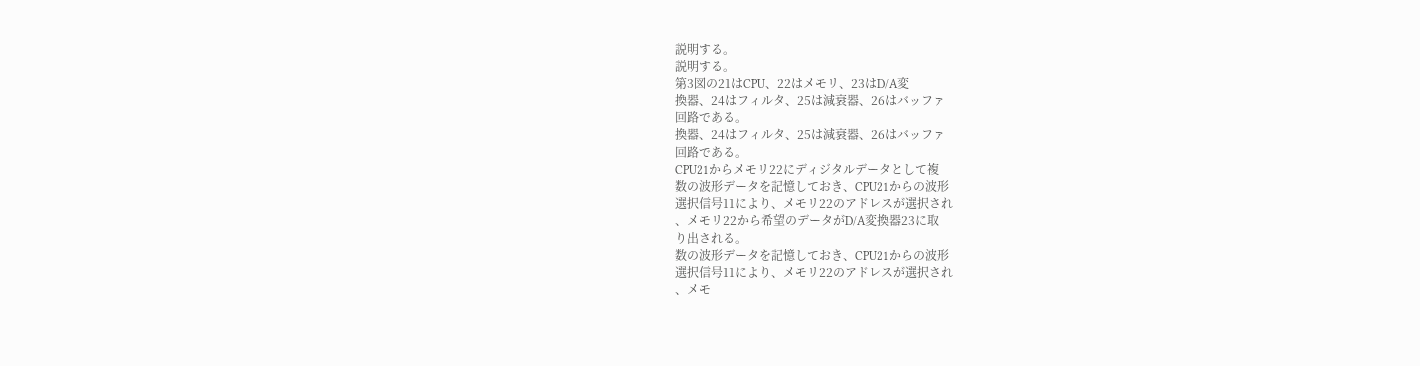説明する。
説明する。
第3図の21はCPU、22はメモリ、23はD/A変
換器、24はフィルタ、25は減衰器、26はバッファ
回路である。
換器、24はフィルタ、25は減衰器、26はバッファ
回路である。
CPU21からメモリ22にディジタルデータとして複
数の波形データを記憶しておき、CPU21からの波形
選択信号11により、メモリ22のアドレスが選択され
、メモリ22から希望のデータがD/A変換器23に取
り出される。
数の波形データを記憶しておき、CPU21からの波形
選択信号11により、メモリ22のアドレスが選択され
、メモ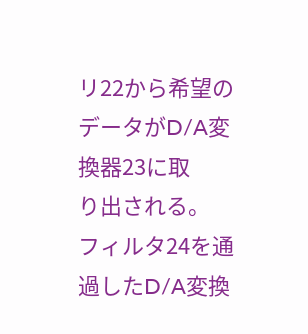リ22から希望のデータがD/A変換器23に取
り出される。
フィルタ24を通過したD/A変換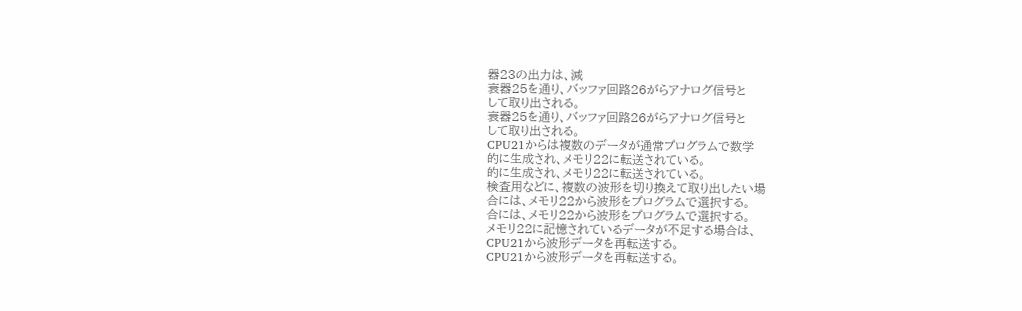器23の出力は、減
衰器25を通り、バッファ回路26がらアナログ信号と
して取り出される。
衰器25を通り、バッファ回路26がらアナログ信号と
して取り出される。
CPU21からは複数のデータが通常プログラムで数学
的に生成され、メモリ22に転送されている。
的に生成され、メモリ22に転送されている。
検査用などに、複数の波形を切り換えて取り出したい場
合には、メモリ22から波形をプログラムで選択する。
合には、メモリ22から波形をプログラムで選択する。
メモリ22に記憶されているデータが不足する場合は、
CPU21から波形データを再転送する。
CPU21から波形データを再転送する。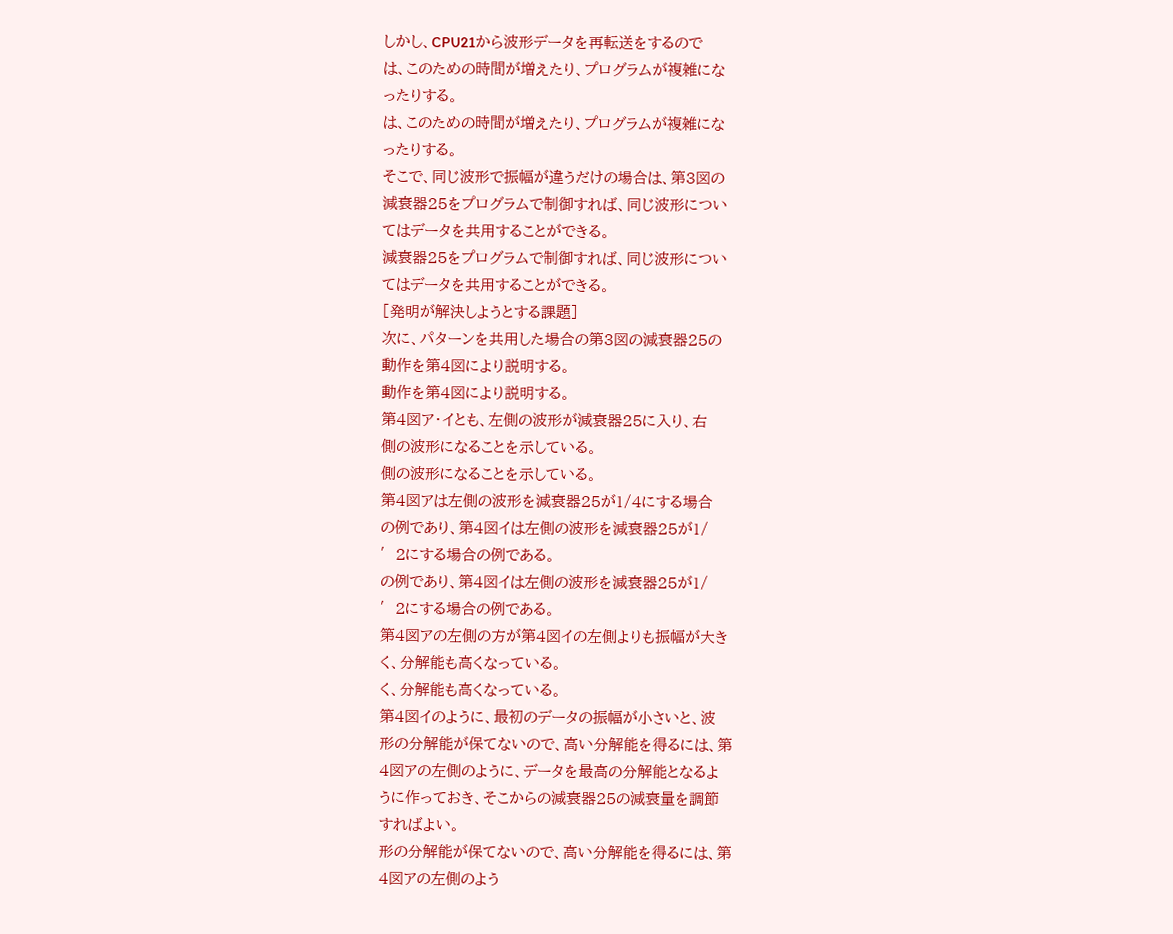しかし、CPU21から波形データを再転送をするので
は、このための時間が増えたり、プログラムが複雑にな
ったりする。
は、このための時間が増えたり、プログラムが複雑にな
ったりする。
そこで、同じ波形で振幅が違うだけの場合は、第3図の
減衰器25をプログラムで制御すれば、同じ波形につい
てはデータを共用することができる。
減衰器25をプログラムで制御すれば、同じ波形につい
てはデータを共用することができる。
[発明が解決しようとする課題]
次に、パターンを共用した場合の第3図の減衰器25の
動作を第4図により説明する。
動作を第4図により説明する。
第4図ア・イとも、左側の波形が減衰器25に入り、右
側の波形になることを示している。
側の波形になることを示している。
第4図アは左側の波形を減衰器25が1/4にする場合
の例であり、第4図イは左側の波形を減衰器25が1/
′2にする場合の例である。
の例であり、第4図イは左側の波形を減衰器25が1/
′2にする場合の例である。
第4図アの左側の方が第4図イの左側よりも振幅が大き
く、分解能も高くなっている。
く、分解能も高くなっている。
第4図イのように、最初のデータの振幅が小さいと、波
形の分解能が保てないので、高い分解能を得るには、第
4図アの左側のように、データを最高の分解能となるよ
うに作っておき、そこからの減衰器25の減衰量を調節
すればよい。
形の分解能が保てないので、高い分解能を得るには、第
4図アの左側のよう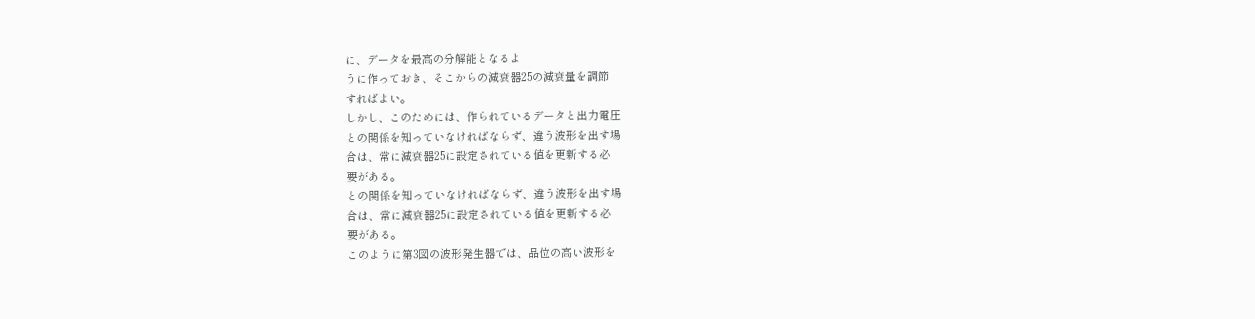に、データを最高の分解能となるよ
うに作っておき、そこからの減衰器25の減衰量を調節
すればよい。
しかし、このためには、作られているデータと出力電圧
との関係を知っていなければならず、違う波形を出す場
合は、常に減衰器25に設定されている値を更新する必
要がある。
との関係を知っていなければならず、違う波形を出す場
合は、常に減衰器25に設定されている値を更新する必
要がある。
このように第3図の波形発生器では、品位の高い波形を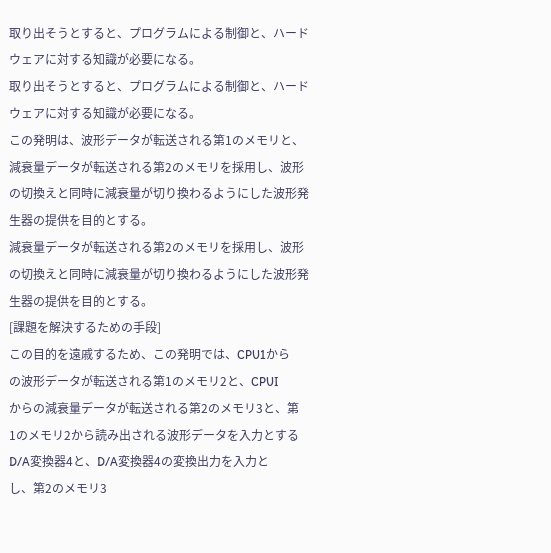取り出そうとすると、プログラムによる制御と、ハード
ウェアに対する知識が必要になる。
取り出そうとすると、プログラムによる制御と、ハード
ウェアに対する知識が必要になる。
この発明は、波形データが転送される第1のメモリと、
減衰量データが転送される第2のメモリを採用し、波形
の切換えと同時に減衰量が切り換わるようにした波形発
生器の提供を目的とする。
減衰量データが転送される第2のメモリを採用し、波形
の切換えと同時に減衰量が切り換わるようにした波形発
生器の提供を目的とする。
[課題を解決するための手段]
この目的を遠戚するため、この発明では、CPU1から
の波形データが転送される第1のメモリ2と、CPUI
からの減衰量データが転送される第2のメモリ3と、第
1のメモリ2から読み出される波形データを入力とする
D/A変換器4と、D/A変換器4の変換出力を入力と
し、第2のメモリ3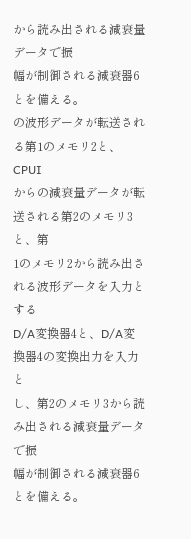から読み出される減衰量データで振
幅が制御される減衰器6とを備える。
の波形データが転送される第1のメモリ2と、CPUI
からの減衰量データが転送される第2のメモリ3と、第
1のメモリ2から読み出される波形データを入力とする
D/A変換器4と、D/A変換器4の変換出力を入力と
し、第2のメモリ3から読み出される減衰量データで振
幅が制御される減衰器6とを備える。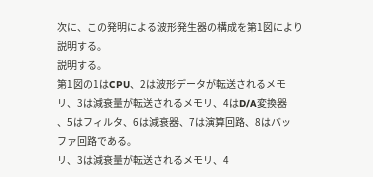次に、この発明による波形発生器の構成を第1図により
説明する。
説明する。
第1図の1はCPU、2は波形データが転送されるメモ
リ、3は減衰量が転送されるメモリ、4はD/A変換器
、5はフィルタ、6は減衰器、7は演算回路、8はバッ
ファ回路である。
リ、3は減衰量が転送されるメモリ、4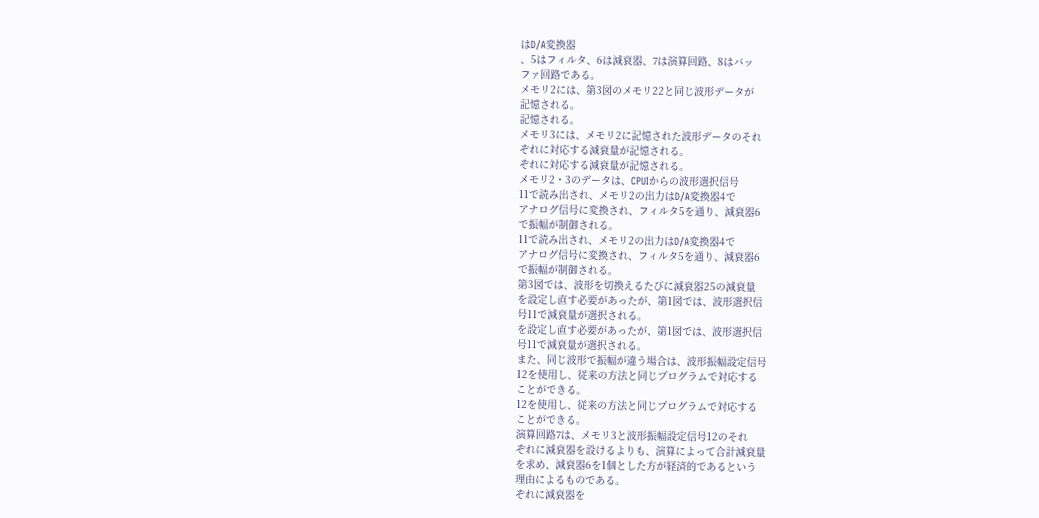はD/A変換器
、5はフィルタ、6は減衰器、7は演算回路、8はバッ
ファ回路である。
メモリ2には、第3図のメモリ22と同じ波形データが
記憶される。
記憶される。
メモリ3には、メモリ2に記憶された波形データのそれ
ぞれに対応する減衰量が記憶される。
ぞれに対応する減衰量が記憶される。
メモリ2・3のデータは、CPUIからの波形選択信号
11で読み出され、メモリ2の出力はD/A変換器4で
アナログ信号に変換され、フィルタ5を通り、減衰器6
で振幅が制御される。
11で読み出され、メモリ2の出力はD/A変換器4で
アナログ信号に変換され、フィルタ5を通り、減衰器6
で振幅が制御される。
第3図では、波形を切換えるたびに減衰器25の減衰量
を設定し直す必要があったが、第1図では、波形選択信
号11で減衰量が選択される。
を設定し直す必要があったが、第1図では、波形選択信
号11で減衰量が選択される。
また、同じ波形で振幅が違う場合は、波形振幅設定信号
12を使用し、従来の方法と同じプログラムで対応する
ことができる。
12を使用し、従来の方法と同じプログラムで対応する
ことができる。
演算回路7は、メモリ3と波形振幅設定信号12のそれ
ぞれに減衰器を設けるよりも、演算によって合計減衰量
を求め、減衰器6を1個とした方が経済的であるという
理由によるものである。
ぞれに減衰器を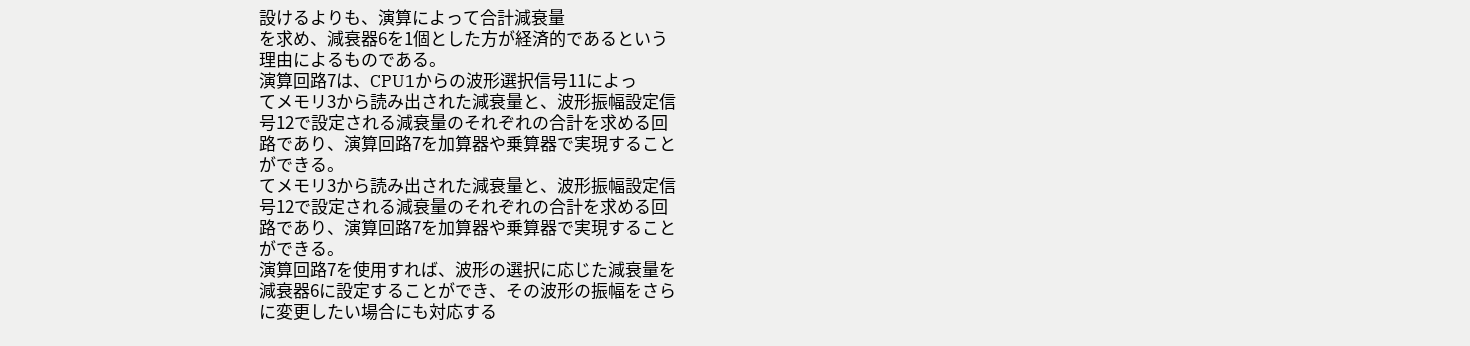設けるよりも、演算によって合計減衰量
を求め、減衰器6を1個とした方が経済的であるという
理由によるものである。
演算回路7は、CPU1からの波形選択信号11によっ
てメモリ3から読み出された減衰量と、波形振幅設定信
号12で設定される減衰量のそれぞれの合計を求める回
路であり、演算回路7を加算器や乗算器で実現すること
ができる。
てメモリ3から読み出された減衰量と、波形振幅設定信
号12で設定される減衰量のそれぞれの合計を求める回
路であり、演算回路7を加算器や乗算器で実現すること
ができる。
演算回路7を使用すれば、波形の選択に応じた減衰量を
減衰器6に設定することができ、その波形の振幅をさら
に変更したい場合にも対応する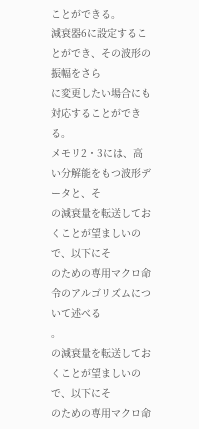ことができる。
減衰器6に設定することができ、その波形の振幅をさら
に変更したい場合にも対応することができる。
メモリ2・3には、高い分解能をもつ波形データと、そ
の減衰量を転送しておくことが望ましいので、以下にそ
のための専用マクロ命令のアルゴリズムについて述べる
。
の減衰量を転送しておくことが望ましいので、以下にそ
のための専用マクロ命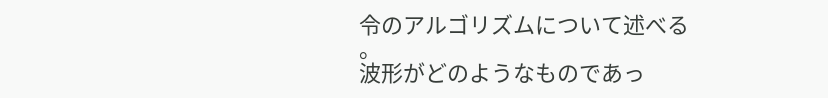令のアルゴリズムについて述べる
。
波形がどのようなものであっ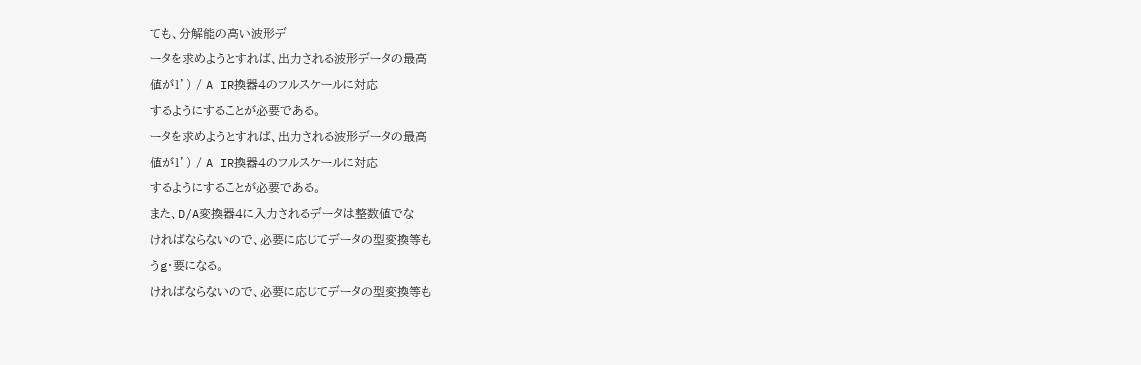ても、分解能の高い波形デ
ータを求めようとすれば、出力される波形データの最高
値が1’) / A IR換器4のフルスケールに対応
するようにすることが必要である。
ータを求めようとすれば、出力される波形データの最高
値が1’) / A IR換器4のフルスケールに対応
するようにすることが必要である。
また、D/A変換器4に入力されるデータは整数値でな
ければならないので、必要に応じてデータの型変換等も
うg・要になる。
ければならないので、必要に応じてデータの型変換等も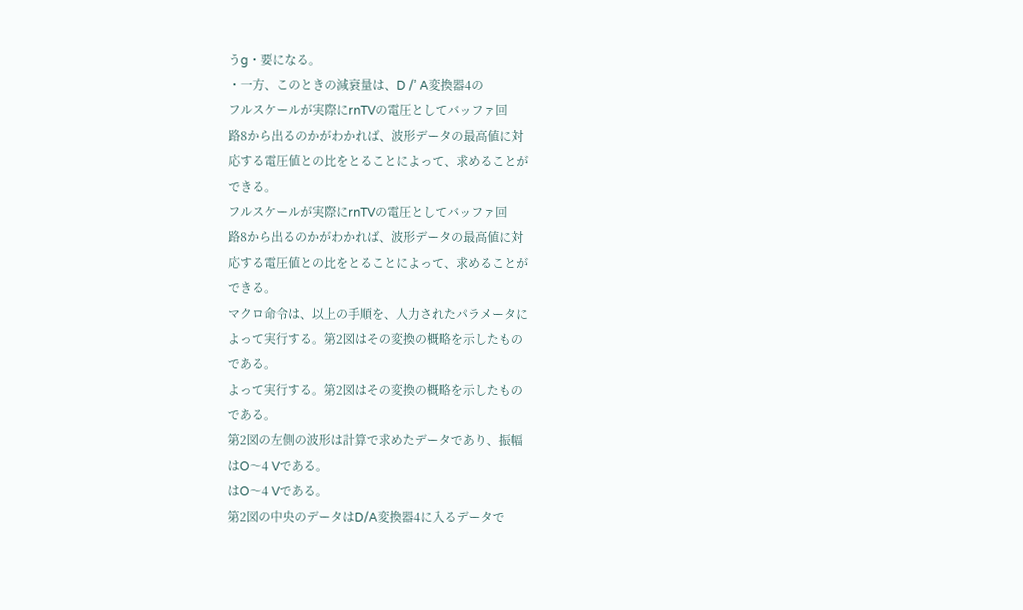うg・要になる。
・一方、このときの減衰量は、D /’ A変換器4の
フルスケールが実際にrnTVの電圧としてバッファ回
路8から出るのかがわかれば、波形データの最高値に対
応する電圧値との比をとることによって、求めることが
できる。
フルスケールが実際にrnTVの電圧としてバッファ回
路8から出るのかがわかれば、波形データの最高値に対
応する電圧値との比をとることによって、求めることが
できる。
マクロ命令は、以上の手順を、人力されたパラメータに
よって実行する。第2図はその変換の概略を示したもの
である。
よって実行する。第2図はその変換の概略を示したもの
である。
第2図の左側の波形は計算で求めたデータであり、振幅
はO〜4 Vである。
はO〜4 Vである。
第2図の中央のデータはD/A変換器4に入るデータで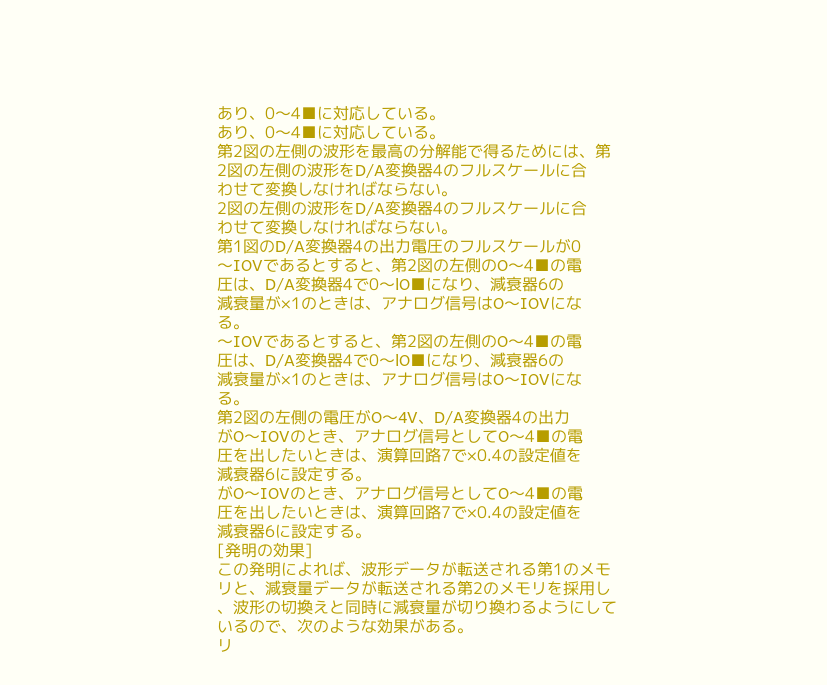あり、0〜4■に対応している。
あり、0〜4■に対応している。
第2図の左側の波形を最高の分解能で得るためには、第
2図の左側の波形をD/A変換器4のフルスケールに合
わせて変換しなければならない。
2図の左側の波形をD/A変換器4のフルスケールに合
わせて変換しなければならない。
第1図のD/A変換器4の出力電圧のフルスケールが0
〜IOVであるとすると、第2図の左側のO〜4■の電
圧は、D/A変換器4で0〜lO■になり、減衰器6の
減衰量が×1のときは、アナログ信号はO〜IOVにな
る。
〜IOVであるとすると、第2図の左側のO〜4■の電
圧は、D/A変換器4で0〜lO■になり、減衰器6の
減衰量が×1のときは、アナログ信号はO〜IOVにな
る。
第2図の左側の電圧がO〜4V、D/A変換器4の出力
がO〜IOVのとき、アナログ信号としてO〜4■の電
圧を出したいときは、演算回路7で×0.4の設定値を
減衰器6に設定する。
がO〜IOVのとき、アナログ信号としてO〜4■の電
圧を出したいときは、演算回路7で×0.4の設定値を
減衰器6に設定する。
[発明の効果]
この発明によれば、波形データが転送される第1のメモ
リと、減衰量データが転送される第2のメモリを採用し
、波形の切換えと同時に減衰量が切り換わるようにして
いるので、次のような効果がある。
リ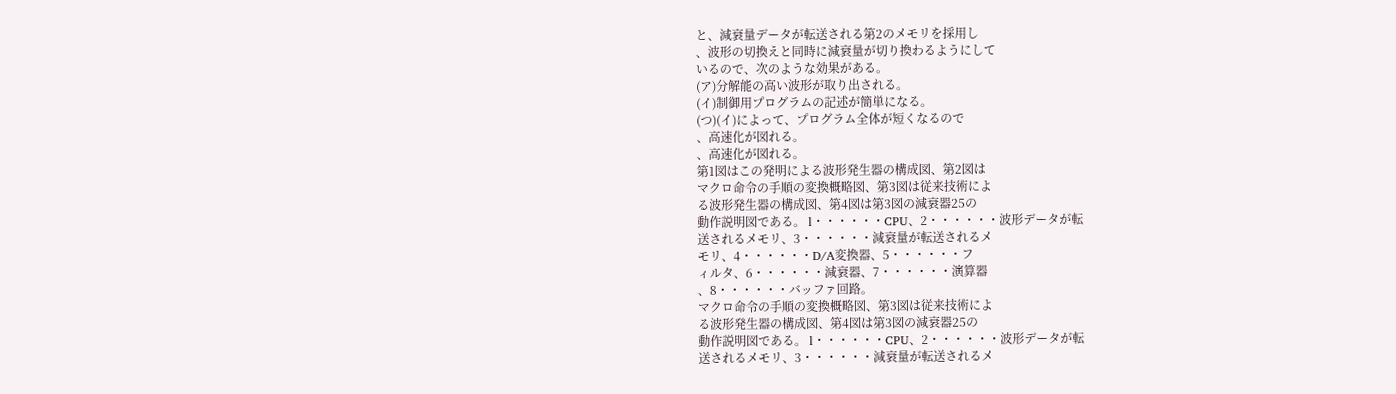と、減衰量データが転送される第2のメモリを採用し
、波形の切換えと同時に減衰量が切り換わるようにして
いるので、次のような効果がある。
(ア)分解能の高い波形が取り出される。
(イ)制御用プログラムの記述が簡単になる。
(つ)(イ)によって、プログラム全体が短くなるので
、高速化が図れる。
、高速化が図れる。
第1図はこの発明による波形発生器の構成図、第2図は
マクロ命令の手順の変換概略図、第3図は従来技術によ
る波形発生器の構成図、第4図は第3図の減衰器25の
動作説明図である。 l・・・・・・CPU、2・・・・・・波形データが転
送されるメモリ、3・・・・・・減衰量が転送されるメ
モリ、4・・・・・・D/A変換器、5・・・・・・フ
ィルタ、6・・・・・・減衰器、7・・・・・・演算器
、8・・・・・・バッファ回路。
マクロ命令の手順の変換概略図、第3図は従来技術によ
る波形発生器の構成図、第4図は第3図の減衰器25の
動作説明図である。 l・・・・・・CPU、2・・・・・・波形データが転
送されるメモリ、3・・・・・・減衰量が転送されるメ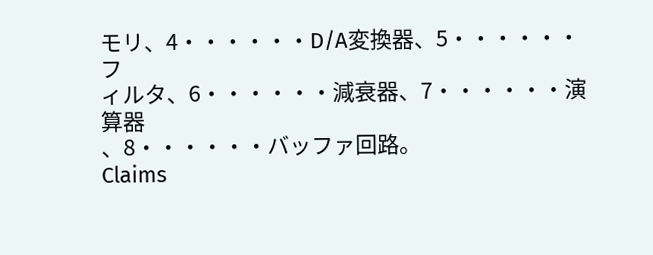モリ、4・・・・・・D/A変換器、5・・・・・・フ
ィルタ、6・・・・・・減衰器、7・・・・・・演算器
、8・・・・・・バッファ回路。
Claims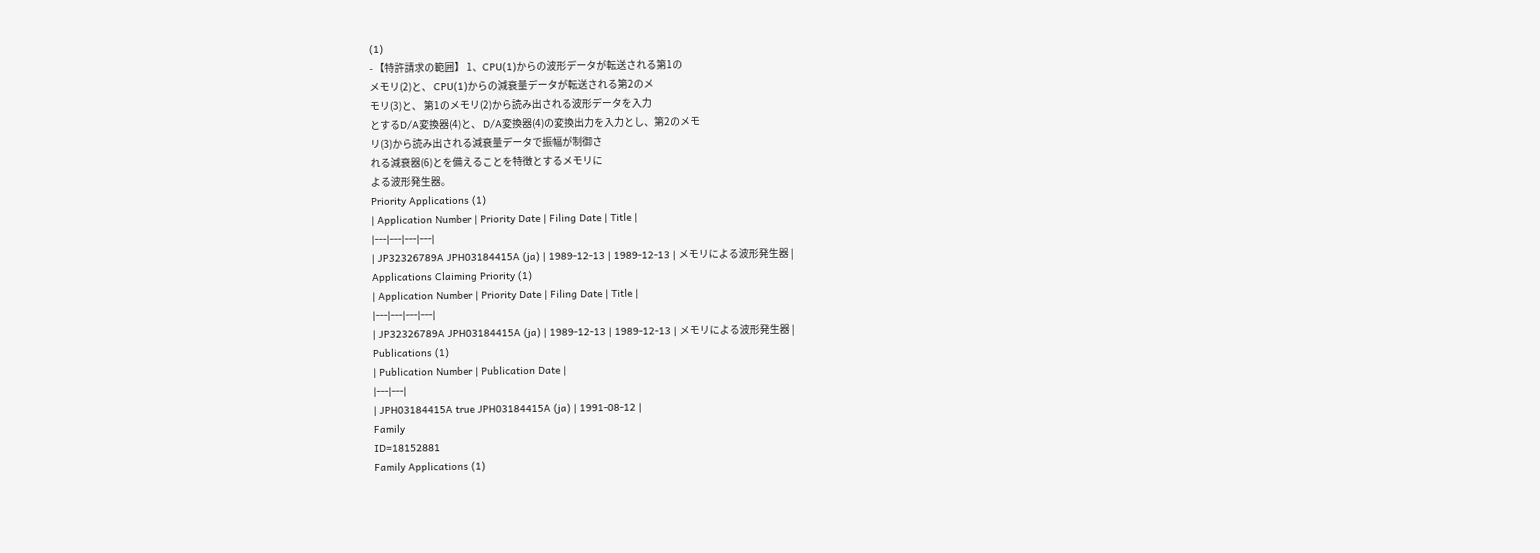(1)
- 【特許請求の範囲】 1、CPU(1)からの波形データが転送される第1の
メモリ(2)と、 CPU(1)からの減衰量データが転送される第2のメ
モリ(3)と、 第1のメモリ(2)から読み出される波形データを入力
とするD/A変換器(4)と、 D/A変換器(4)の変換出力を入力とし、第2のメモ
リ(3)から読み出される減衰量データで振幅が制御さ
れる減衰器(6)とを備えることを特徴とするメモリに
よる波形発生器。
Priority Applications (1)
| Application Number | Priority Date | Filing Date | Title |
|---|---|---|---|
| JP32326789A JPH03184415A (ja) | 1989-12-13 | 1989-12-13 | メモリによる波形発生器 |
Applications Claiming Priority (1)
| Application Number | Priority Date | Filing Date | Title |
|---|---|---|---|
| JP32326789A JPH03184415A (ja) | 1989-12-13 | 1989-12-13 | メモリによる波形発生器 |
Publications (1)
| Publication Number | Publication Date |
|---|---|
| JPH03184415A true JPH03184415A (ja) | 1991-08-12 |
Family
ID=18152881
Family Applications (1)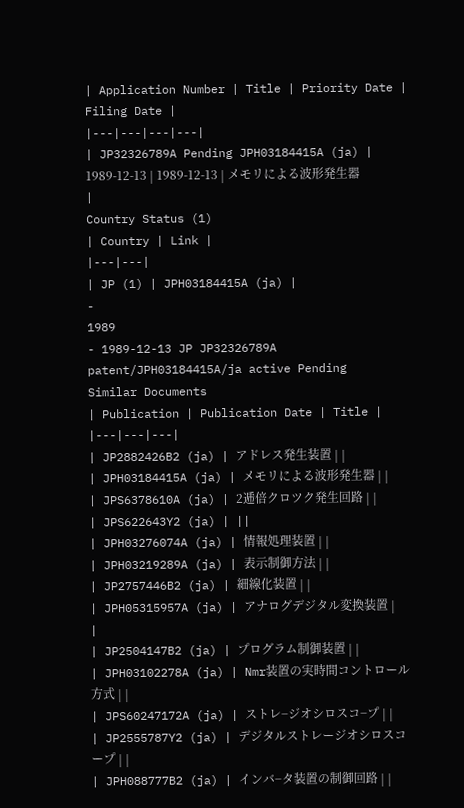| Application Number | Title | Priority Date | Filing Date |
|---|---|---|---|
| JP32326789A Pending JPH03184415A (ja) | 1989-12-13 | 1989-12-13 | メモリによる波形発生器 |
Country Status (1)
| Country | Link |
|---|---|
| JP (1) | JPH03184415A (ja) |
-
1989
- 1989-12-13 JP JP32326789A patent/JPH03184415A/ja active Pending
Similar Documents
| Publication | Publication Date | Title |
|---|---|---|
| JP2882426B2 (ja) | アドレス発生装置 | |
| JPH03184415A (ja) | メモリによる波形発生器 | |
| JPS6378610A (ja) | 2逓倍クロツク発生回路 | |
| JPS622643Y2 (ja) | ||
| JPH03276074A (ja) | 情報処理装置 | |
| JPH03219289A (ja) | 表示制御方法 | |
| JP2757446B2 (ja) | 細線化装置 | |
| JPH05315957A (ja) | アナログデジタル変換装置 | |
| JP2504147B2 (ja) | プログラム制御装置 | |
| JPH03102278A (ja) | Nmr装置の実時間コントロール方式 | |
| JPS60247172A (ja) | ストレ−ジオシロスコ−プ | |
| JP2555787Y2 (ja) | デジタルストレージオシロスコープ | |
| JPH088777B2 (ja) | インバ−タ装置の制御回路 | |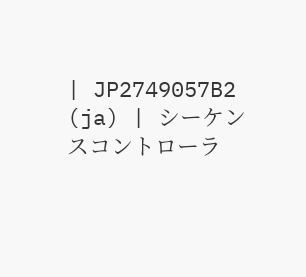| JP2749057B2 (ja) | シーケンスコントローラ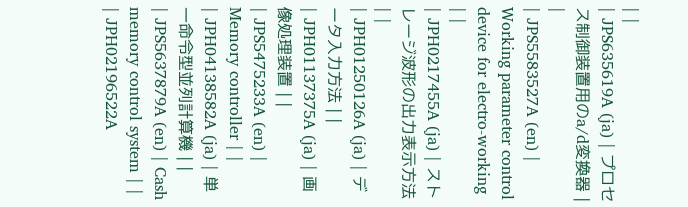| |
| JPS635619A (ja) | プロセス制御装置用のa/d変換器 | |
| JPS5583527A (en) | Working parameter control device for electro-working | |
| JPH0217455A (ja) | ストレージ波形の出力表示方法 | |
| JPH01250126A (ja) | データ入力方法 | |
| JPH01137375A (ja) | 画像処理装置 | |
| JPS5475233A (en) | Memory controller | |
| JPH04138582A (ja) | 単一命令型並列計算機 | |
| JPS5637879A (en) | Cash memory control system | |
| JPH02196522A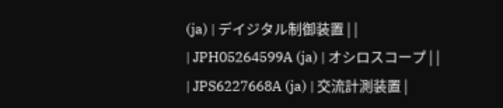(ja) | デイジタル制御装置 | |
| JPH05264599A (ja) | オシロスコープ | |
| JPS6227668A (ja) | 交流計測装置 |